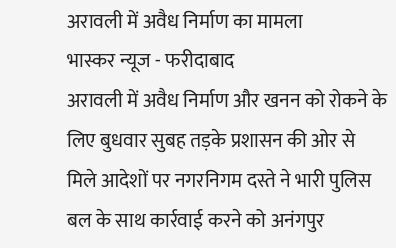अरावली में अवैध निर्माण का मामला
भास्कर न्यूज - फरीदाबाद
अरावली में अवैध निर्माण और खनन को रोकने के लिए बुधवार सुबह तड़के प्रशासन की ओर से मिले आदेशों पर नगरनिगम दस्ते ने भारी पुलिस बल के साथ कार्रवाई करने को अनंगपुर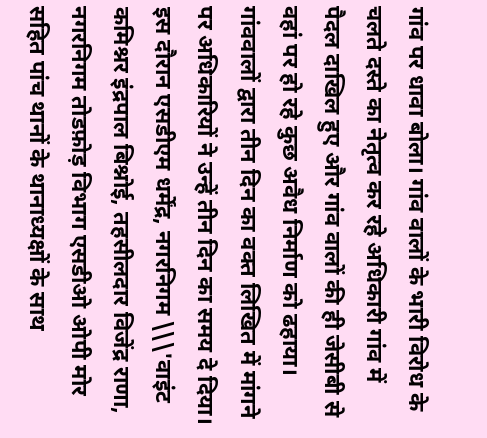गांव पर धावा बोला। गांव वालों के भारी विरोध के चलते दस्ते का नेतृत्व कर रहे अधिकारी गांव में पैदल दाखिल हुए और गांव वालों की ही जेसीबी से वहां पर हो रहे कुछ अवैध निर्माण को ढहाया। गांववालों द्वारा तीन दिन का वक्त लिखित में मांगने पर अधिकारियों ने उन्हें तीन दिन का समय दे दिया। इस दौरान एसडीएम धर्मेंद्र, नगरनिगम \\\'वाइंट कमिश्नर इंद्रपाल बिश्नोई, तहसीलदार विजेंद्र राणा, नगरनिगम तोडफ़ोड़ विभाग एसडीओ ओपी मोर सहित पांच थानों के थानाध्यक्षों के साथ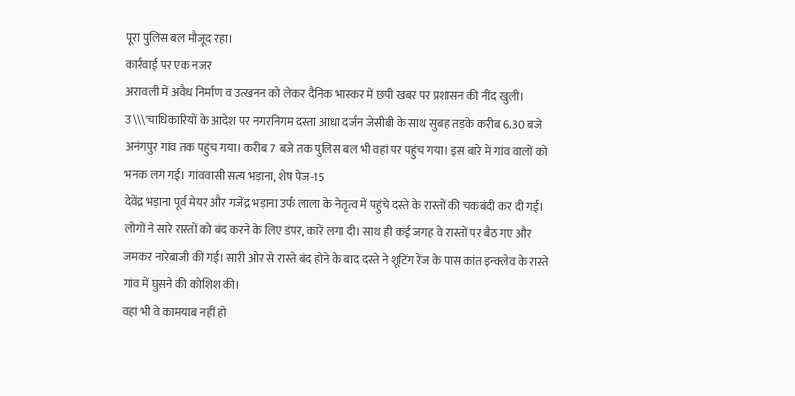पूरा पुलिस बल मौजूद रहा।
कार्रवाई पर एक नजर
अरावली में अवैध निर्माण व उत्खनन को लेकर दैनिक भास्कर में छपी खबर पर प्रशासन की नींद खुली। उ\\\'चाधिकारियों के आदेश पर नगरनिगम दस्ता आधा दर्जन जेसीबी के साथ सुबह तड़के करीब 6.30 बजे अनंगपुर गांव तक पहुंच गया। करीब 7 बजे तक पुलिस बल भी वहां पर पहुंच गया। इस बारे में गांव वालों को भनक लग गई। गांववासी सत्य भड़ाना, शेष पेज-15
देवेंद्र भड़ाना पूर्व मेयर और गजेंद्र भड़ाना उर्फ लाला के नेतृत्व में पहुंचे दस्ते के रास्तों की चकबंदी कर दी गई। लोगों ने सारे रास्तों को बंद करने के लिए डंपर, कारें लगा दी। साथ ही कई जगह वे रास्तों पर बैठ गए और जमकर नारेबाजी की गई। सारी ओर से रास्ते बंद होने के बाद दस्ते ने शूटिंग रेंज के पास कांत इन्क्लेव के रास्ते गांव में घुसने की कोशिश की।
वहां भी वे कामयाब नहीं हो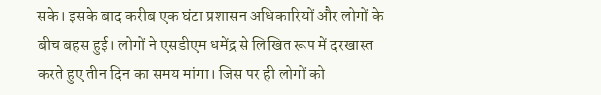सके। इसके बाद करीब एक घंटा प्रशासन अधिकारियों और लोगों के बीच बहस हुई। लोगों ने एसडीएम धमेंद्र से लिखित रूप में दरखास्त करते हुए तीन दिन का समय मांगा। जिस पर ही लोगों को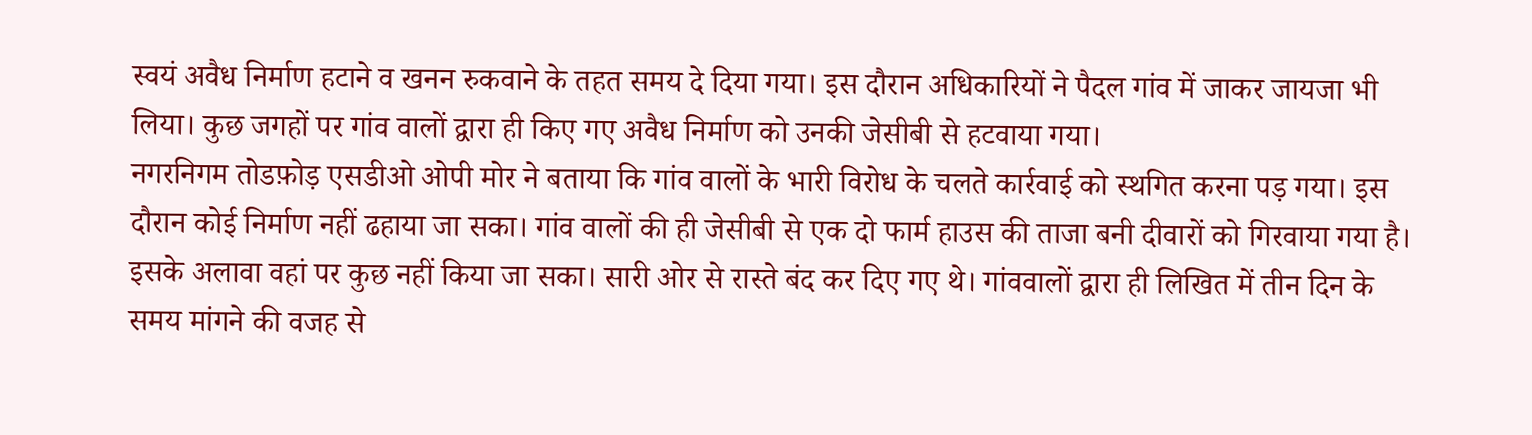स्वयं अवैध निर्माण हटाने व खनन रुकवाने के तहत समय दे दिया गया। इस दौरान अधिकारियों ने पैदल गांव में जाकर जायजा भी लिया। कुछ जगहों पर गांव वालों द्वारा ही किए गए अवैध निर्माण को उनकी जेसीबी से हटवाया गया।
नगरनिगम तोडफ़ोड़ एसडीओ ओपी मोर ने बताया कि गांव वालों के भारी विरोध के चलते कार्रवाई को स्थगित करना पड़ गया। इस दौरान कोई निर्माण नहीं ढहाया जा सका। गांव वालों की ही जेसीबी से एक दो फार्म हाउस की ताजा बनी दीवारों को गिरवाया गया है। इसके अलावा वहां पर कुछ नहीं किया जा सका। सारी ओर से रास्ते बंद कर दिए गए थे। गांववालों द्वारा ही लिखित में तीन दिन के समय मांगने की वजह से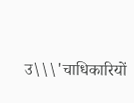उ\\\'चाधिकारियों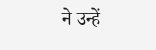ने उन्हें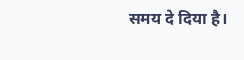समय दे दिया है।